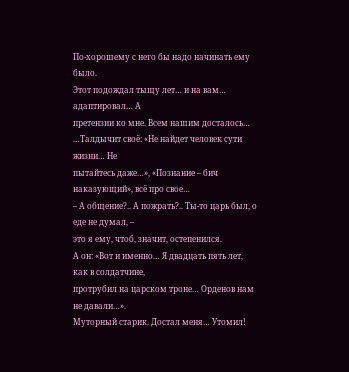По-хорошему с него бы надо начинать ему было.
Этот подождал тыщу лет… и на вам… адаптировал… А
претензии ко мне. Всем нашим досталось…
…Талдычит своё: «Не найдет человек сути жизни… Не
пытайтесь даже…», «Познание – бич наказующий», всё про свое…
– А общение?.. А пожрать?.. Ты-то царь был, о еде не думал, –
это я ему, чтоб, значит, остепенился.
А он: «Вот и именно… Я двадцать пять лет, как в солдатчине,
протрубил на царском троне… Орденов нам не давали…».
Муторный старик. Достал меня… Утомил!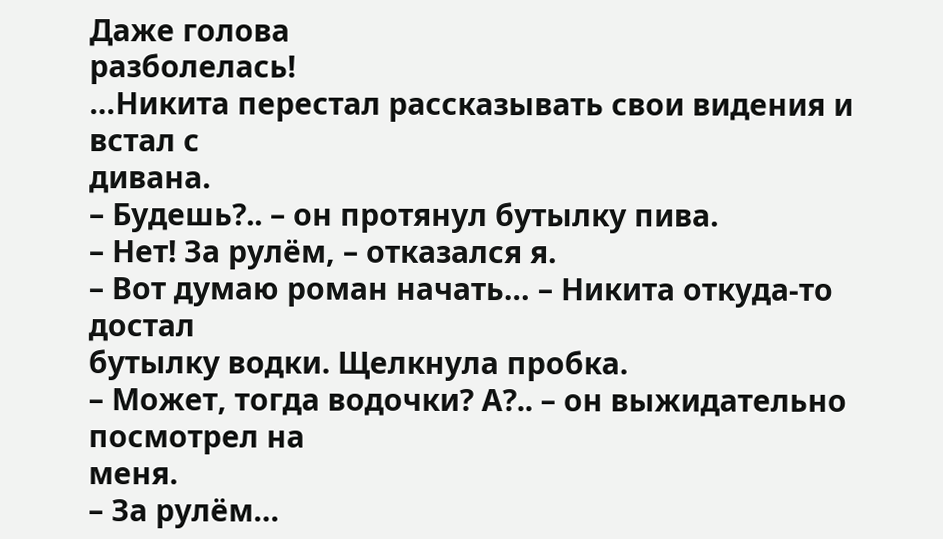Даже голова
разболелась!
…Никита перестал рассказывать свои видения и встал с
дивана.
– Будешь?.. – он протянул бутылку пива.
– Нет! За рулём, – отказался я.
– Вот думаю роман начать… – Никита откуда-то достал
бутылку водки. Щелкнула пробка.
– Может, тогда водочки? А?.. – он выжидательно посмотрел на
меня.
– За рулём…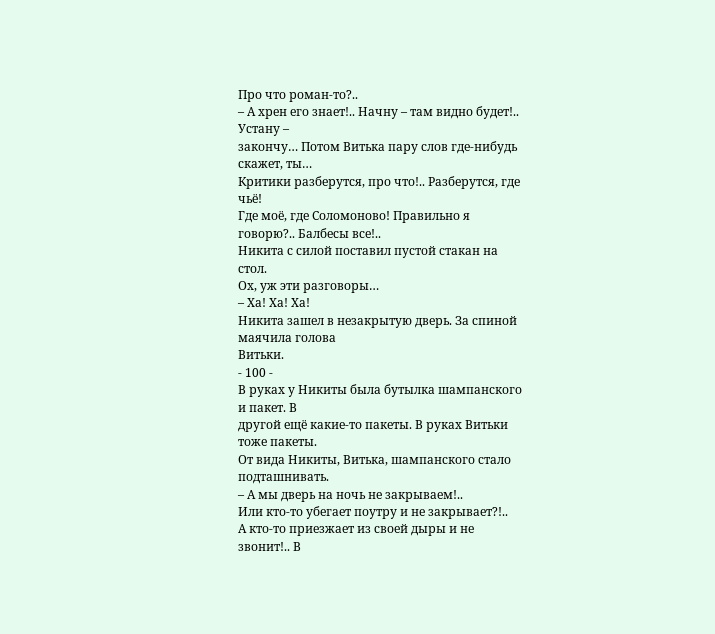Про что роман-то?..
– А хрен его знает!.. Начну – там видно будет!.. Устану –
закончу… Потом Витька пару слов где-нибудь скажет, ты…
Критики разберутся, про что!.. Разберутся, где чьё!
Где моё, где Соломоново! Правильно я говорю?.. Балбесы все!..
Никита с силой поставил пустой стакан на стол.
Ох, уж эти разговоры…
– Ха! Ха! Ха!
Никита зашел в незакрытую дверь. За спиной маячила голова
Витьки.
- 100 -
В руках у Никиты была бутылка шампанского и пакет. В
другой ещё какие-то пакеты. В руках Витьки тоже пакеты.
От вида Никиты, Витька, шампанского стало подташнивать.
– А мы дверь на ночь не закрываем!..
Или кто-то убегает поутру и не закрывает?!..
А кто-то приезжает из своей дыры и не звонит!.. В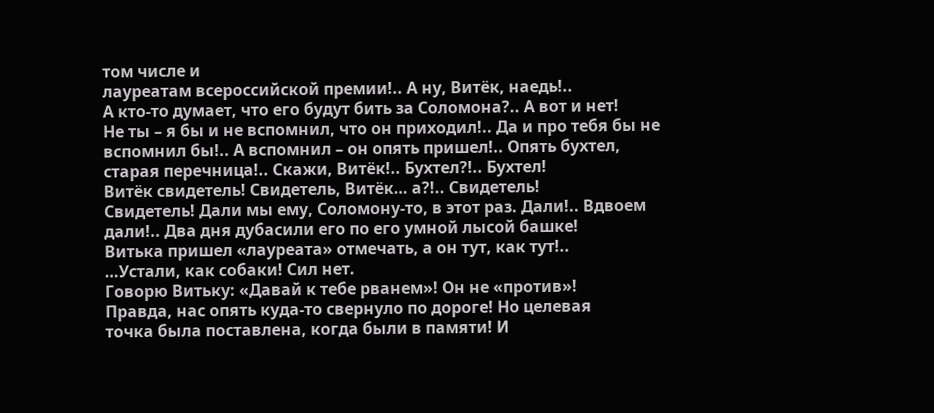том числе и
лауреатам всероссийской премии!.. А ну, Витёк, наедь!..
А кто-то думает, что его будут бить за Соломона?.. А вот и нет!
Не ты – я бы и не вспомнил, что он приходил!.. Да и про тебя бы не
вспомнил бы!.. А вспомнил – он опять пришел!.. Опять бухтел,
старая перечница!.. Скажи, Витёк!.. Бухтел?!.. Бухтел!
Витёк свидетель! Свидетель, Витёк… а?!.. Свидетель!
Свидетель! Дали мы ему, Соломону-то, в этот раз. Дали!.. Вдвоем
дали!.. Два дня дубасили его по его умной лысой башке!
Витька пришел «лауреата» отмечать, а он тут, как тут!..
…Устали, как собаки! Сил нет.
Говорю Витьку: «Давай к тебе рванем»! Он не «против»!
Правда, нас опять куда-то свернуло по дороге! Но целевая
точка была поставлена, когда были в памяти! И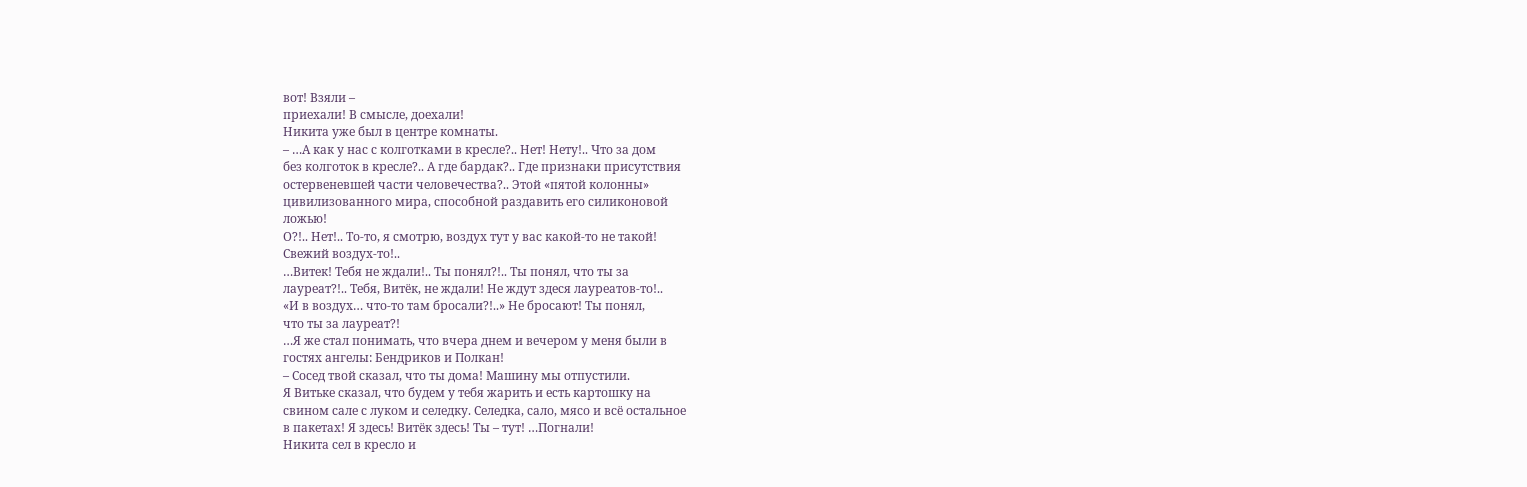вот! Взяли –
приехали! В смысле, доехали!
Никита уже был в центре комнаты.
– …А как у нас с колготками в кресле?.. Нет! Нету!.. Что за дом
без колготок в кресле?.. А где бардак?.. Где признаки присутствия
остервеневшей части человечества?.. Этой «пятой колонны»
цивилизованного мира, способной раздавить его силиконовой
ложью!
О?!.. Нет!.. То-то, я смотрю, воздух тут у вас какой-то не такой!
Свежий воздух-то!..
…Витек! Тебя не ждали!.. Ты понял?!.. Ты понял, что ты за
лауреат?!.. Тебя, Витёк, не ждали! Не ждут здеся лауреатов-то!..
«И в воздух… что-то там бросали?!..» Не бросают! Ты понял,
что ты за лауреат?!
…Я же стал понимать, что вчера днем и вечером у меня были в
гостях ангелы: Бендриков и Полкан!
– Сосед твой сказал, что ты дома! Машину мы отпустили.
Я Витьке сказал, что будем у тебя жарить и есть картошку на
свином сале с луком и селедку. Селедка, сало, мясо и всё остальное
в пакетах! Я здесь! Витёк здесь! Ты – тут! …Погнали!
Никита сел в кресло и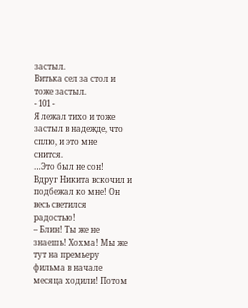застыл.
Витька сел за стол и тоже застыл.
- 101 -
Я лежал тихо и тоже застыл в надежде, что сплю, и это мне
снится.
…Это был не сон!
Вдруг Никита вскочил и подбежал ко мне! Он весь светился
радостью!
– Блин! Ты же не знаешь! Хохма! Мы же тут на премьеру
фильма в начале месяца ходили! Потом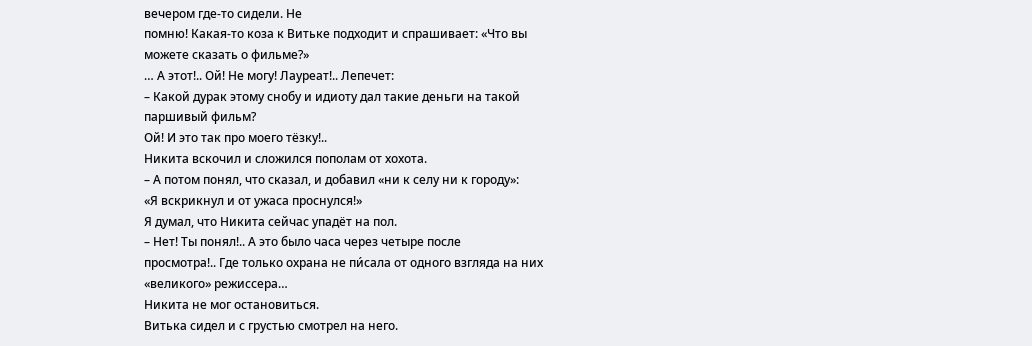вечером где-то сидели. Не
помню! Какая-то коза к Витьке подходит и спрашивает: «Что вы
можете сказать о фильме?»
… А этот!.. Ой! Не могу! Лауреат!.. Лепечет:
– Какой дурак этому снобу и идиоту дал такие деньги на такой
паршивый фильм?
Ой! И это так про моего тёзку!..
Никита вскочил и сложился пополам от хохота.
– А потом понял, что сказал, и добавил «ни к селу ни к городу»:
«Я вскрикнул и от ужаса проснулся!»
Я думал, что Никита сейчас упадёт на пол.
– Нет! Ты понял!.. А это было часа через четыре после
просмотра!.. Где только охрана не пи́сала от одного взгляда на них
«великого» режиссера…
Никита не мог остановиться.
Витька сидел и с грустью смотрел на него.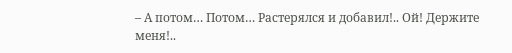– А потом… Потом… Растерялся и добавил!.. Ой! Держите
меня!..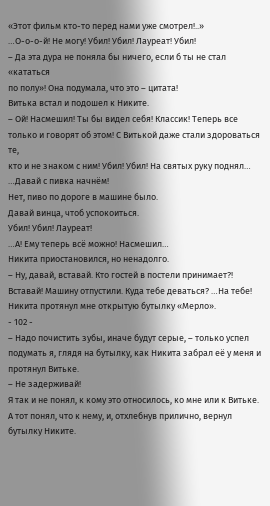«Этот фильм кто-то перед нами уже смотрел!..»
…О-о-о-й! Не могу! Убил! Убил! Лауреат! Убил!
– Да эта дура не поняла бы ничего, если б ты не стал «кататься
по полу»! Она подумала, что это – цитата!
Витька встал и подошел к Никите.
– Ой! Насмешил! Ты бы видел себя! Классик! Теперь все
только и говорят об этом! С Витькой даже стали здороваться те,
кто и не знаком с ним! Убил! Убил! На святых руку поднял…
…Давай с пивка начнём!
Нет, пиво по дороге в машине было.
Давай винца, чтоб успокоиться.
Убил! Убил! Лауреат!
…А! Ему теперь всё можно! Насмешил…
Никита приостановился, но ненадолго.
– Ну, давай, вставай. Кто гостей в постели принимает?!
Вставай! Машину отпустили. Куда тебе деваться? …На тебе!
Никита протянул мне открытую бутылку «Мерло».
- 102 -
– Надо почистить зубы, иначе будут серые, – только успел
подумать я, глядя на бутылку, как Никита забрал её у меня и
протянул Витьке.
– Не задерживай!
Я так и не понял, к кому это относилось, ко мне или к Витьке.
А тот понял, что к нему, и, отхлебнув прилично, вернул
бутылку Никите.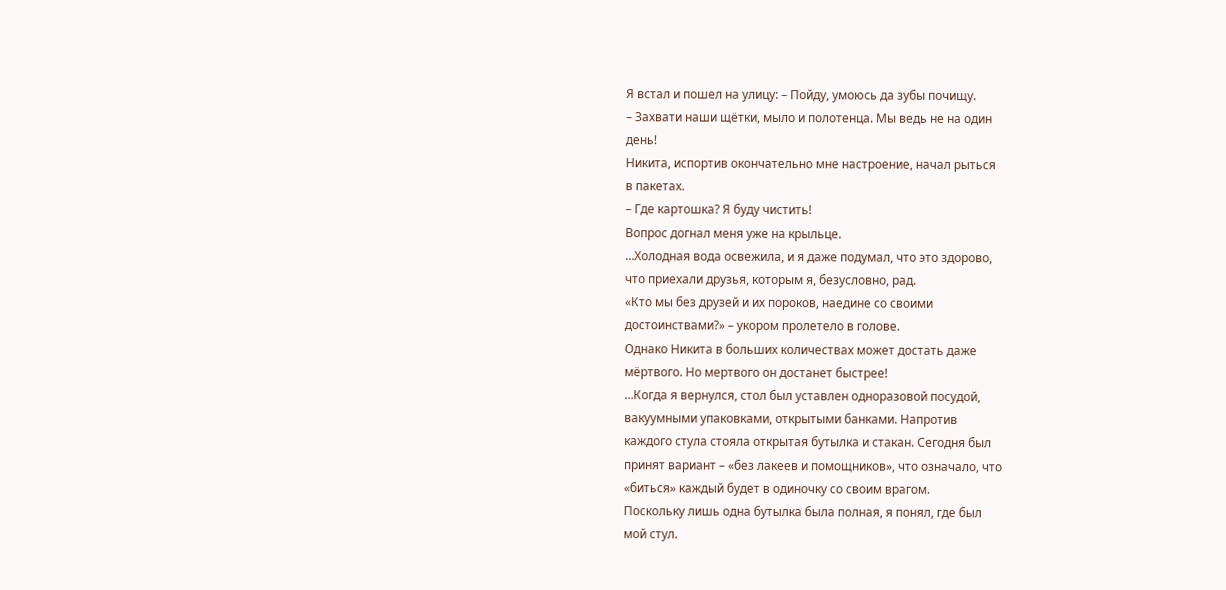Я встал и пошел на улицу: – Пойду, умоюсь да зубы почищу.
– Захвати наши щётки, мыло и полотенца. Мы ведь не на один
день!
Никита, испортив окончательно мне настроение, начал рыться
в пакетах.
– Где картошка? Я буду чистить!
Вопрос догнал меня уже на крыльце.
…Холодная вода освежила, и я даже подумал, что это здорово,
что приехали друзья, которым я, безусловно, рад.
«Кто мы без друзей и их пороков, наедине со своими
достоинствами?» – укором пролетело в голове.
Однако Никита в больших количествах может достать даже
мёртвого. Но мертвого он достанет быстрее!
…Когда я вернулся, стол был уставлен одноразовой посудой,
вакуумными упаковками, открытыми банками. Напротив
каждого стула стояла открытая бутылка и стакан. Сегодня был
принят вариант – «без лакеев и помощников», что означало, что
«биться» каждый будет в одиночку со своим врагом.
Поскольку лишь одна бутылка была полная, я понял, где был
мой стул.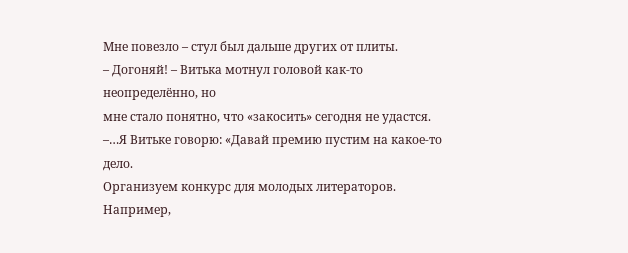Мне повезло – стул был дальше других от плиты.
– Догоняй! – Витька мотнул головой как-то неопределённо, но
мне стало понятно, что «закосить» сегодня не удастся.
–…Я Витьке говорю: «Давай премию пустим на какое-то дело.
Организуем конкурс для молодых литераторов. Например,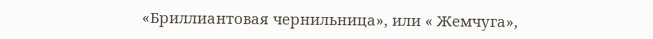«Бриллиантовая чернильница», или « Жемчуга»,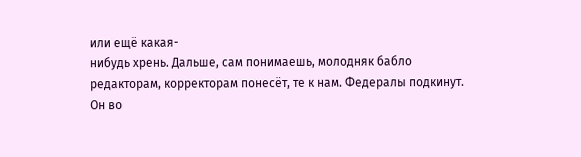или ещё какая-
нибудь хрень. Дальше, сам понимаешь, молодняк бабло
редакторам, корректорам понесёт, те к нам. Федералы подкинут.
Он во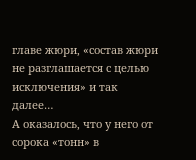главе жюри, «состав жюри не разглашается с целью
исключения» и так далее…
А оказалось, что у него от сорока «тонн» в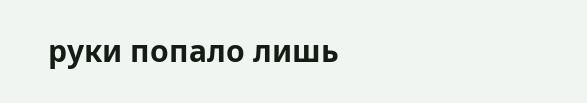руки попало лишь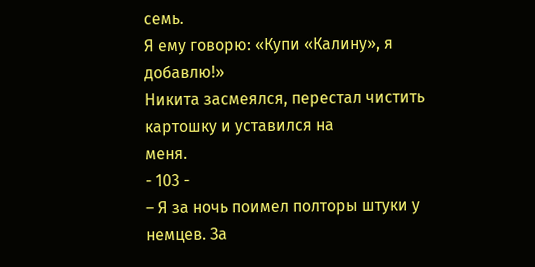семь.
Я ему говорю: «Купи «Калину», я добавлю!»
Никита засмеялся, перестал чистить картошку и уставился на
меня.
- 103 -
– Я за ночь поимел полторы штуки у немцев. За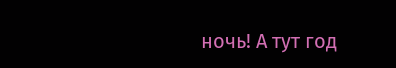ночь! А тут год